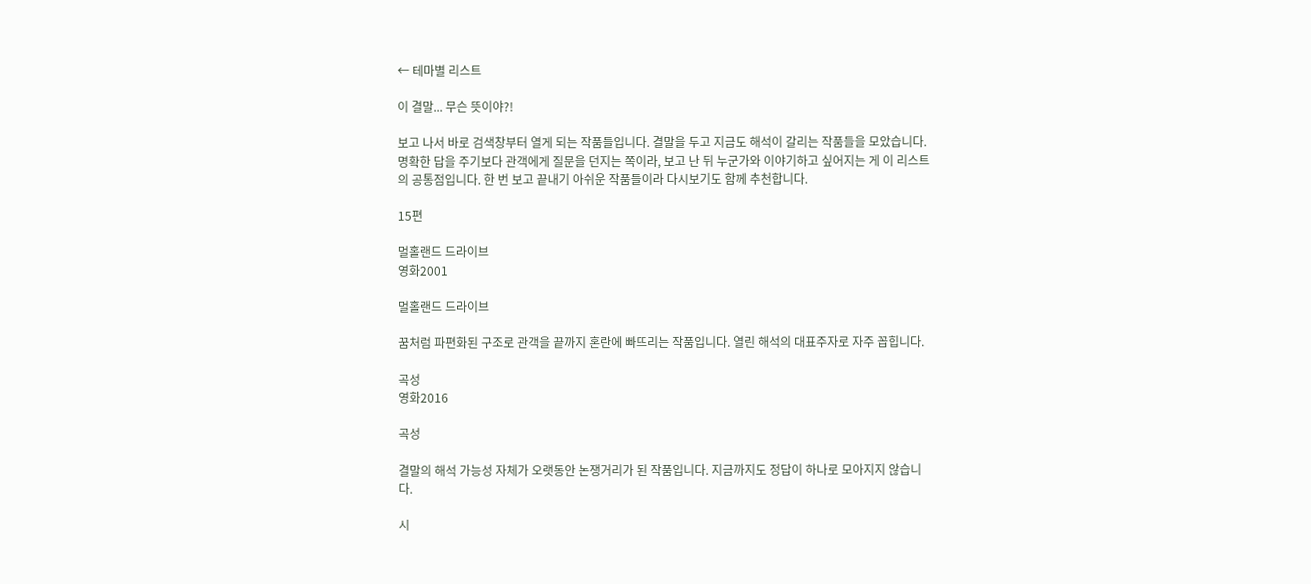← 테마별 리스트

이 결말... 무슨 뜻이야?!

보고 나서 바로 검색창부터 열게 되는 작품들입니다. 결말을 두고 지금도 해석이 갈리는 작품들을 모았습니다. 명확한 답을 주기보다 관객에게 질문을 던지는 쪽이라, 보고 난 뒤 누군가와 이야기하고 싶어지는 게 이 리스트의 공통점입니다. 한 번 보고 끝내기 아쉬운 작품들이라 다시보기도 함께 추천합니다.

15편

멀홀랜드 드라이브
영화2001

멀홀랜드 드라이브

꿈처럼 파편화된 구조로 관객을 끝까지 혼란에 빠뜨리는 작품입니다. 열린 해석의 대표주자로 자주 꼽힙니다.

곡성
영화2016

곡성

결말의 해석 가능성 자체가 오랫동안 논쟁거리가 된 작품입니다. 지금까지도 정답이 하나로 모아지지 않습니다.

시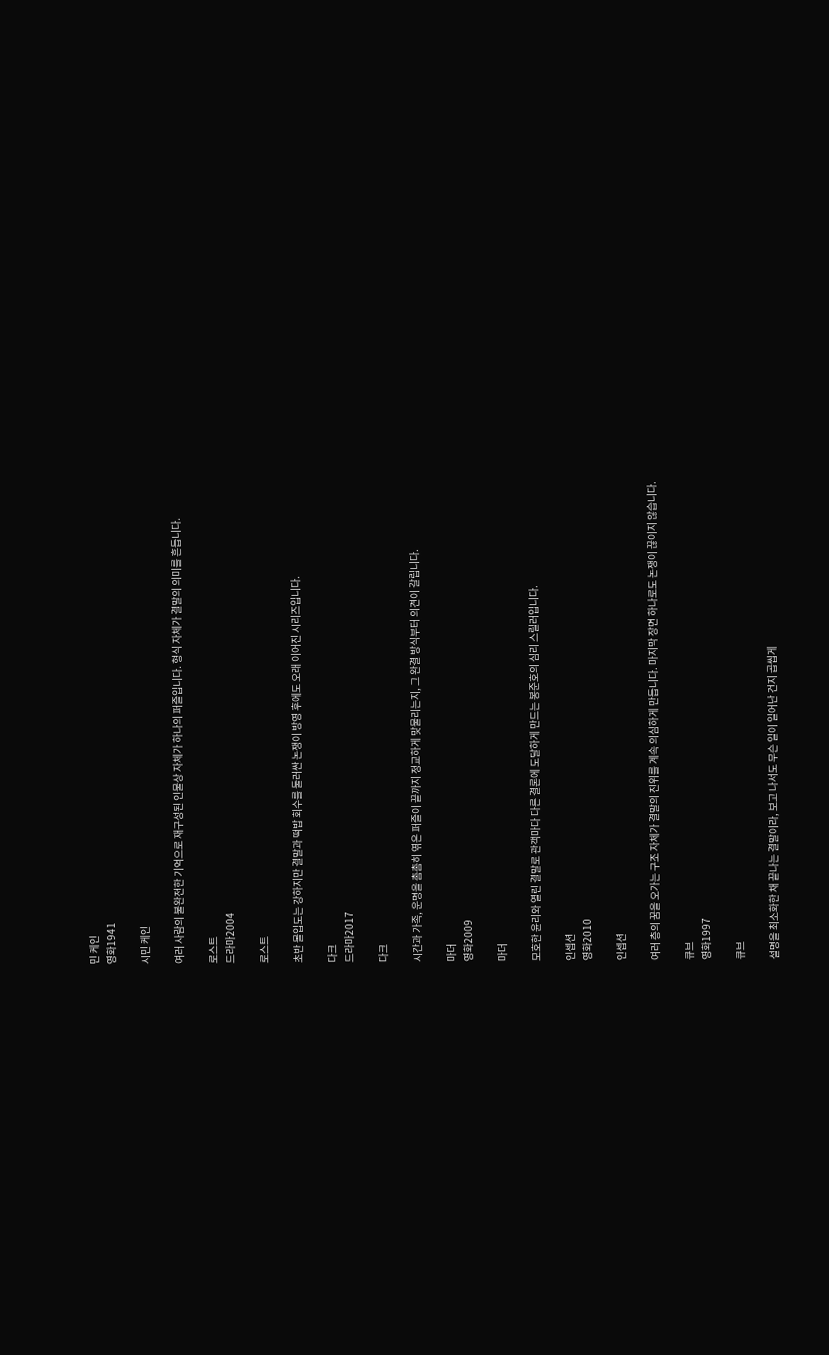민 케인
영화1941

시민 케인

여러 사람의 불완전한 기억으로 재구성된 인물상 자체가 하나의 퍼즐입니다. 형식 자체가 결말의 의미를 흔듭니다.

로스트
드라마2004

로스트

초반 몰입도는 강하지만 결말과 떡밥 회수를 둘러싼 논쟁이 방영 후에도 오래 이어진 시리즈입니다.

다크
드라마2017

다크

시간과 가족, 운명을 촘촘히 엮은 퍼즐이 끝까지 정교하게 맞물리는지, 그 완결 방식부터 의견이 갈립니다.

마더
영화2009

마더

모호한 윤리와 열린 결말로 관객마다 다른 결론에 도달하게 만드는 봉준호의 심리 스릴러입니다.

인셉션
영화2010

인셉션

여러 층의 꿈을 오가는 구조 자체가 결말의 진위를 계속 의심하게 만듭니다. 마지막 장면 하나로도 논쟁이 끊이지 않습니다.

큐브
영화1997

큐브

설명을 최소화한 채 끝나는 결말이라, 보고 나서도 무슨 일이 일어난 건지 곱씹게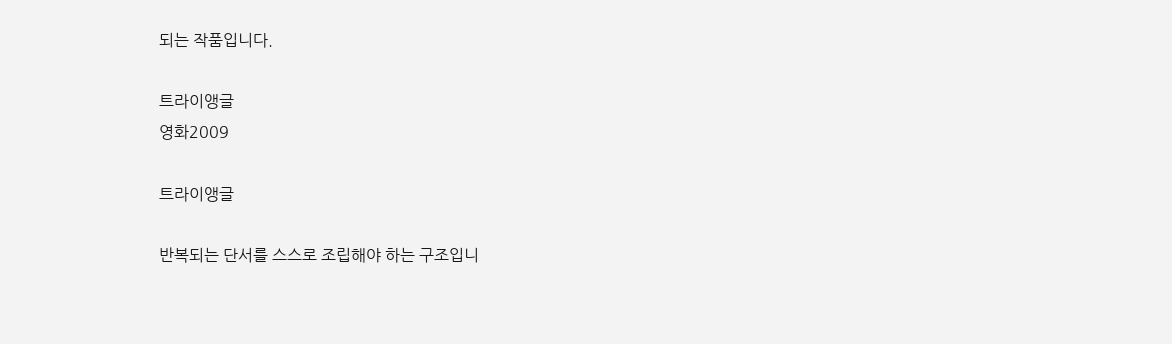되는 작품입니다.

트라이앵글
영화2009

트라이앵글

반복되는 단서를 스스로 조립해야 하는 구조입니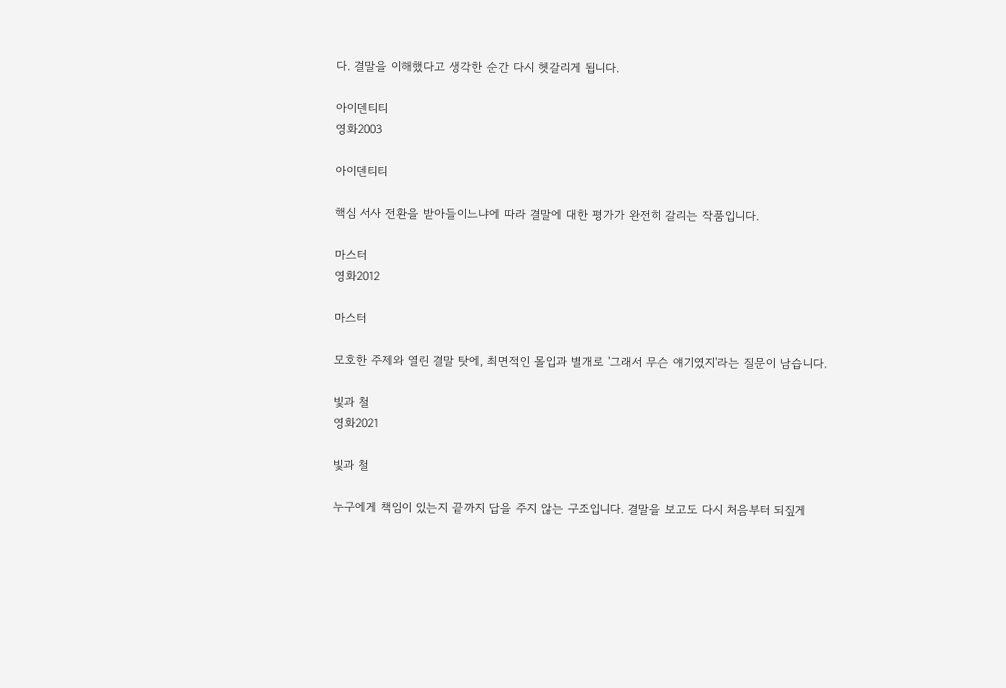다. 결말을 이해했다고 생각한 순간 다시 헷갈리게 됩니다.

아이덴티티
영화2003

아이덴티티

핵심 서사 전환을 받아들이느냐에 따라 결말에 대한 평가가 완전히 갈리는 작품입니다.

마스터
영화2012

마스터

모호한 주제와 열린 결말 탓에, 최면적인 몰입과 별개로 '그래서 무슨 얘기였지'라는 질문이 남습니다.

빛과 철
영화2021

빛과 철

누구에게 책임이 있는지 끝까지 답을 주지 않는 구조입니다. 결말을 보고도 다시 처음부터 되짚게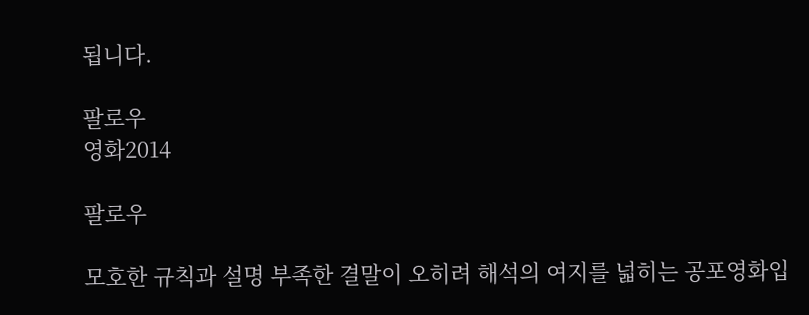됩니다.

팔로우
영화2014

팔로우

모호한 규칙과 설명 부족한 결말이 오히려 해석의 여지를 넓히는 공포영화입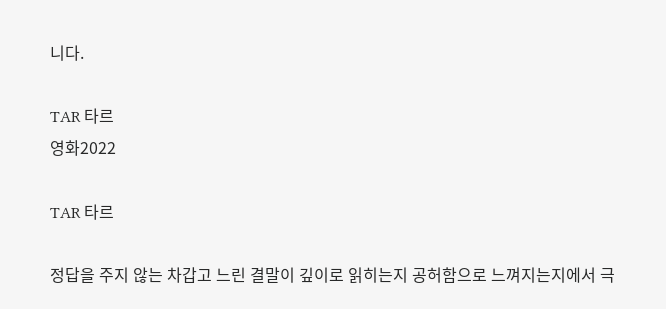니다.

TAR 타르
영화2022

TAR 타르

정답을 주지 않는 차갑고 느린 결말이 깊이로 읽히는지 공허함으로 느껴지는지에서 극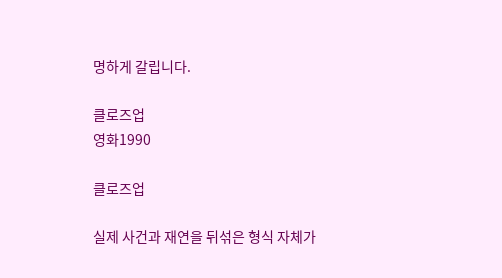명하게 갈립니다.

클로즈업
영화1990

클로즈업

실제 사건과 재연을 뒤섞은 형식 자체가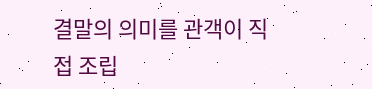결말의 의미를 관객이 직접 조립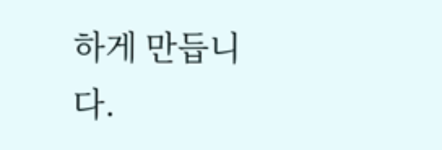하게 만듭니다.